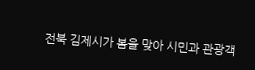전북 김제시가 봄을 맞아 시민과 관광객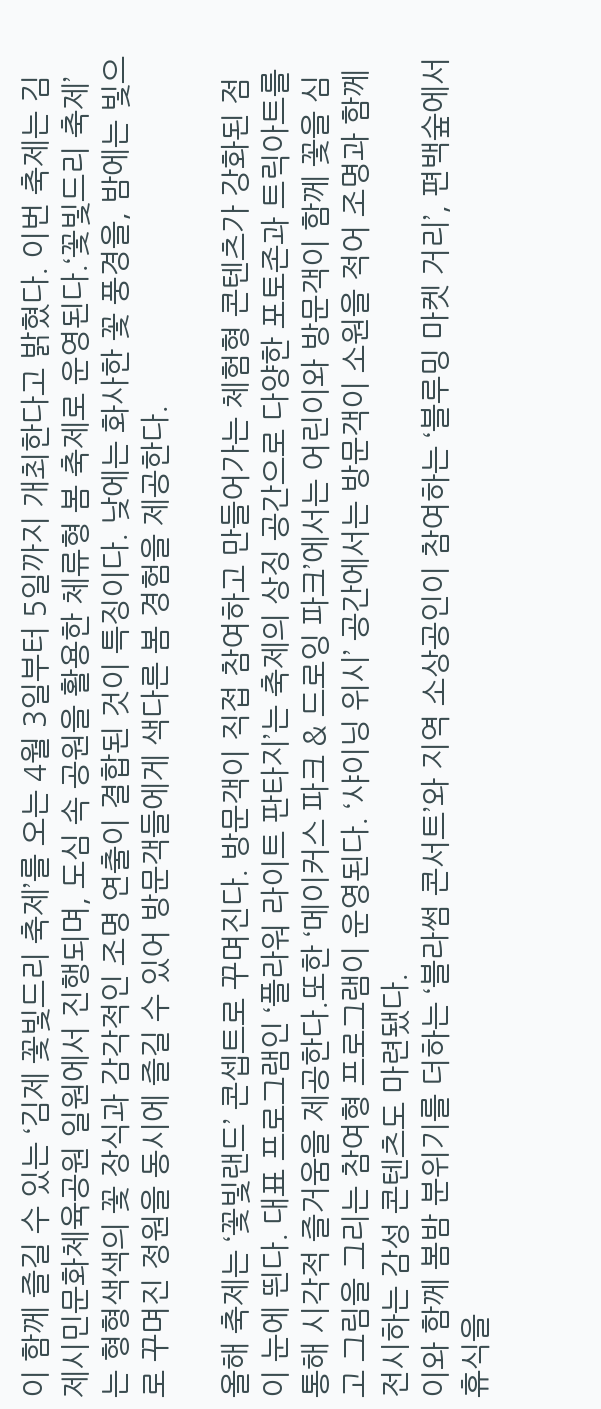이 함께 즐길 수 있는 ‘김제 꽃빛드리 축제’를 오는 4월 3일부터 5일까지 개최한다고 밝혔다. 이번 축제는 김제시민문화체육공원 일원에서 진행되며, 도심 속 공원을 활용한 체류형 봄 축제로 운영된다.‘꽃빛드리 축제’는 형형색색의 꽃 장식과 감각적인 조명 연출이 결합된 것이 특징이다. 낮에는 화사한 꽃 풍경을, 밤에는 빛으로 꾸며진 정원을 동시에 즐길 수 있어 방문객들에게 색다른 봄 경험을 제공한다.

올해 축제는 ‘꽃빛랜드’ 콘셉트로 꾸며진다. 방문객이 직접 참여하고 만들어가는 체험형 콘텐츠가 강화된 점이 눈에 띈다. 대표 프로그램인 ‘플라워 라이트 판타지’는 축제의 상징 공간으로 다양한 포토존과 트릭아트를 통해 시각적 즐거움을 제공한다.또한 ‘메이커스 파크 & 드로잉 파크’에서는 어린이와 방문객이 함께 꽃을 심고 그림을 그리는 참여형 프로그램이 운영된다. ‘샤이닝 위시’ 공간에서는 방문객이 소원을 적어 조명과 함께 전시하는 감성 콘텐츠도 마련됐다.
이와 함께 봄밤 분위기를 더하는 ‘블라썸 콘서트’와 지역 소상공인이 참여하는 ‘블루밍 마켓 거리’, 편백숲에서 휴식을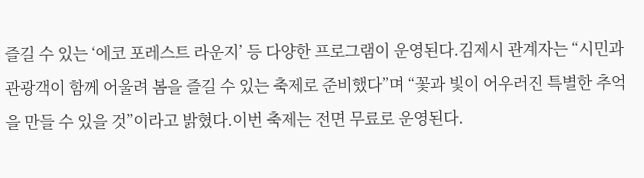즐길 수 있는 ‘에코 포레스트 라운지’ 등 다양한 프로그램이 운영된다.김제시 관계자는 “시민과 관광객이 함께 어울려 봄을 즐길 수 있는 축제로 준비했다”며 “꽃과 빛이 어우러진 특별한 추억을 만들 수 있을 것”이라고 밝혔다.이번 축제는 전면 무료로 운영된다.